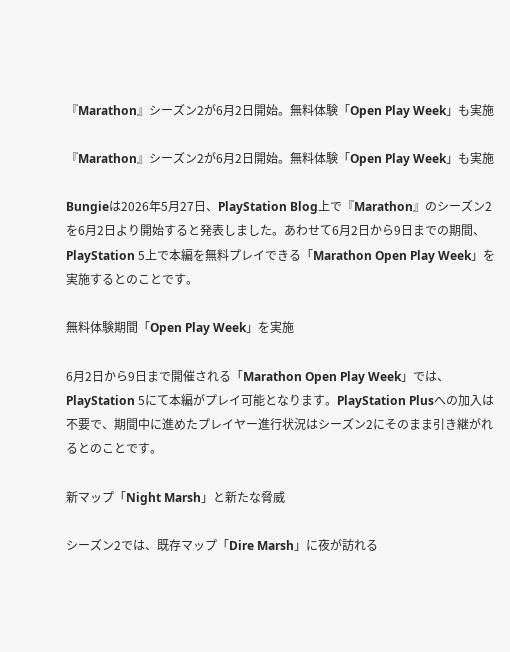『Marathon』シーズン2が6月2日開始。無料体験「Open Play Week」も実施

『Marathon』シーズン2が6月2日開始。無料体験「Open Play Week」も実施

Bungieは2026年5月27日、PlayStation Blog上で『Marathon』のシーズン2を6月2日より開始すると発表しました。あわせて6月2日から9日までの期間、PlayStation 5上で本編を無料プレイできる「Marathon Open Play Week」を実施するとのことです。

無料体験期間「Open Play Week」を実施

6月2日から9日まで開催される「Marathon Open Play Week」では、PlayStation 5にて本編がプレイ可能となります。PlayStation Plusへの加入は不要で、期間中に進めたプレイヤー進行状況はシーズン2にそのまま引き継がれるとのことです。

新マップ「Night Marsh」と新たな脅威

シーズン2では、既存マップ「Dire Marsh」に夜が訪れる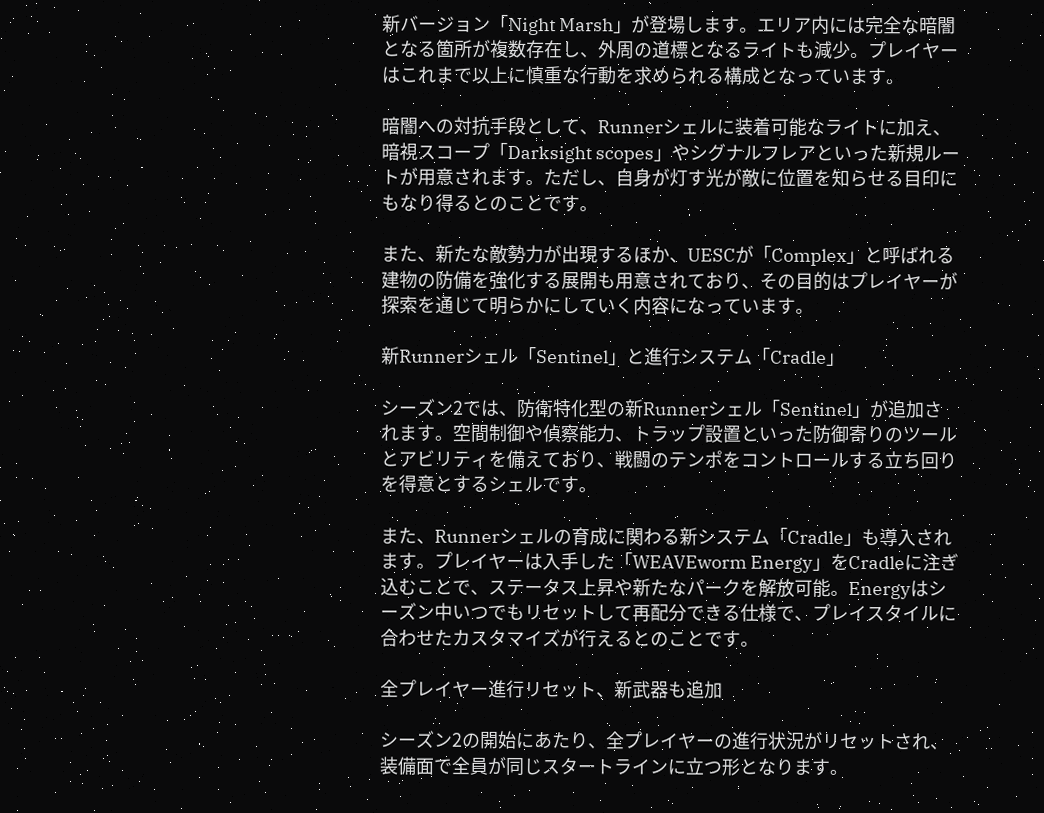新バージョン「Night Marsh」が登場します。エリア内には完全な暗闇となる箇所が複数存在し、外周の道標となるライトも減少。プレイヤーはこれまで以上に慎重な行動を求められる構成となっています。

暗闇への対抗手段として、Runnerシェルに装着可能なライトに加え、暗視スコープ「Darksight scopes」やシグナルフレアといった新規ルートが用意されます。ただし、自身が灯す光が敵に位置を知らせる目印にもなり得るとのことです。

また、新たな敵勢力が出現するほか、UESCが「Complex」と呼ばれる建物の防備を強化する展開も用意されており、その目的はプレイヤーが探索を通じて明らかにしていく内容になっています。

新Runnerシェル「Sentinel」と進行システム「Cradle」

シーズン2では、防衛特化型の新Runnerシェル「Sentinel」が追加されます。空間制御や偵察能力、トラップ設置といった防御寄りのツールとアビリティを備えており、戦闘のテンポをコントロールする立ち回りを得意とするシェルです。

また、Runnerシェルの育成に関わる新システム「Cradle」も導入されます。プレイヤーは入手した「WEAVEworm Energy」をCradleに注ぎ込むことで、ステータス上昇や新たなパークを解放可能。Energyはシーズン中いつでもリセットして再配分できる仕様で、プレイスタイルに合わせたカスタマイズが行えるとのことです。

全プレイヤー進行リセット、新武器も追加

シーズン2の開始にあたり、全プレイヤーの進行状況がリセットされ、装備面で全員が同じスタートラインに立つ形となります。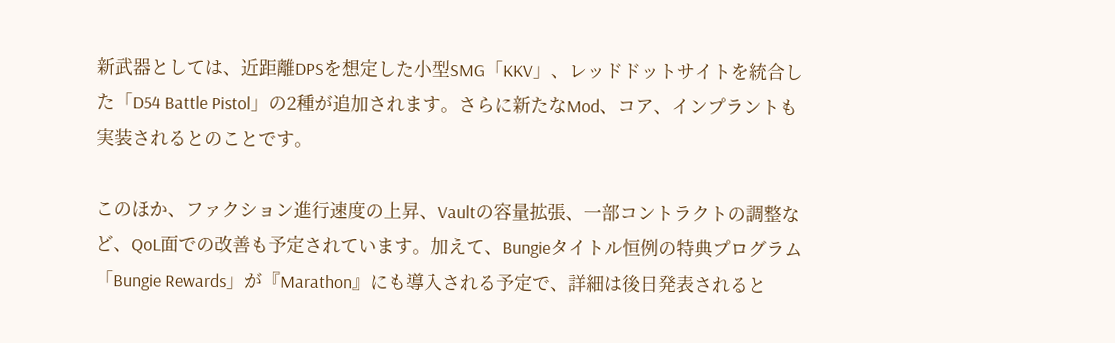新武器としては、近距離DPSを想定した小型SMG「KKV」、レッドドットサイトを統合した「D54 Battle Pistol」の2種が追加されます。さらに新たなMod、コア、インプラントも実装されるとのことです。

このほか、ファクション進行速度の上昇、Vaultの容量拡張、一部コントラクトの調整など、QoL面での改善も予定されています。加えて、Bungieタイトル恒例の特典プログラム「Bungie Rewards」が『Marathon』にも導入される予定で、詳細は後日発表されると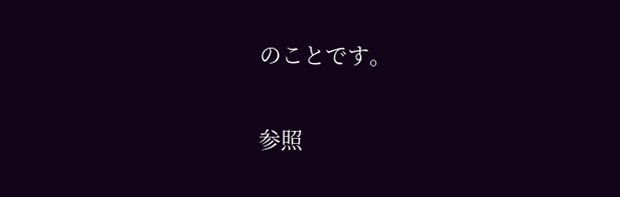のことです。

参照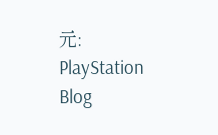元: PlayStation Blog